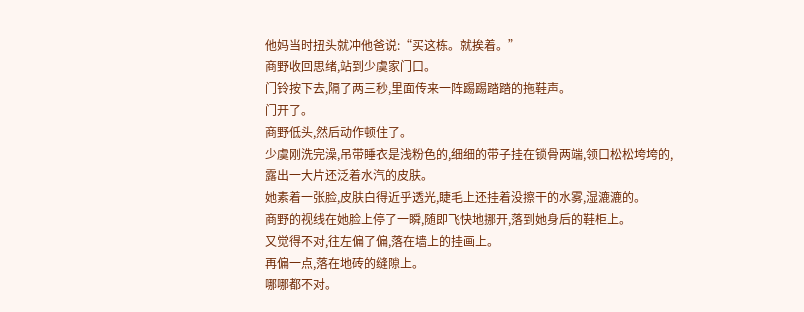他妈当时扭头就冲他爸说:“买这栋。就挨着。”
商野收回思绪,站到少虞家门口。
门铃按下去,隔了两三秒,里面传来一阵踢踢踏踏的拖鞋声。
门开了。
商野低头,然后动作顿住了。
少虞刚洗完澡,吊带睡衣是浅粉色的,细细的带子挂在锁骨两端,领口松松垮垮的,露出一大片还泛着水汽的皮肤。
她素着一张脸,皮肤白得近乎透光,睫毛上还挂着没擦干的水雾,湿漉漉的。
商野的视线在她脸上停了一瞬,随即飞快地挪开,落到她身后的鞋柜上。
又觉得不对,往左偏了偏,落在墙上的挂画上。
再偏一点,落在地砖的缝隙上。
哪哪都不对。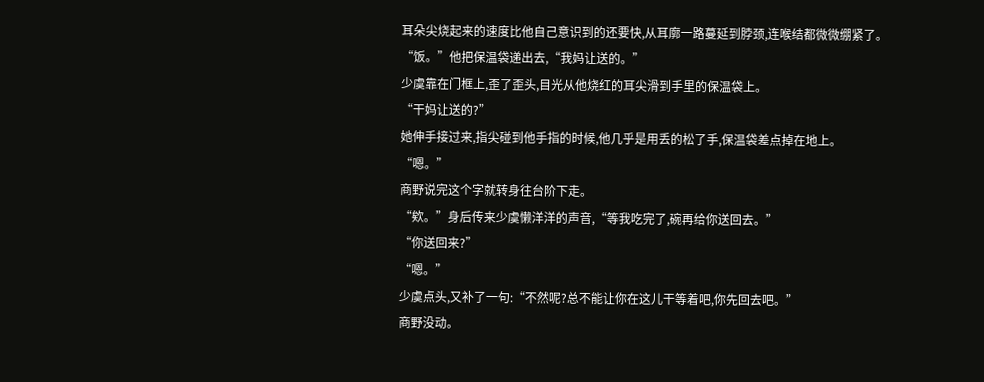耳朵尖烧起来的速度比他自己意识到的还要快,从耳廓一路蔓延到脖颈,连喉结都微微绷紧了。
“饭。”他把保温袋递出去,“我妈让送的。”
少虞靠在门框上,歪了歪头,目光从他烧红的耳尖滑到手里的保温袋上。
“干妈让送的?”
她伸手接过来,指尖碰到他手指的时候,他几乎是用丢的松了手,保温袋差点掉在地上。
“嗯。”
商野说完这个字就转身往台阶下走。
“欸。”身后传来少虞懒洋洋的声音,“等我吃完了,碗再给你送回去。”
“你送回来?”
“嗯。”
少虞点头,又补了一句:“不然呢?总不能让你在这儿干等着吧,你先回去吧。”
商野没动。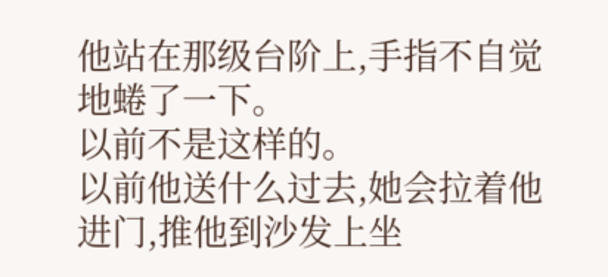他站在那级台阶上,手指不自觉地蜷了一下。
以前不是这样的。
以前他送什么过去,她会拉着他进门,推他到沙发上坐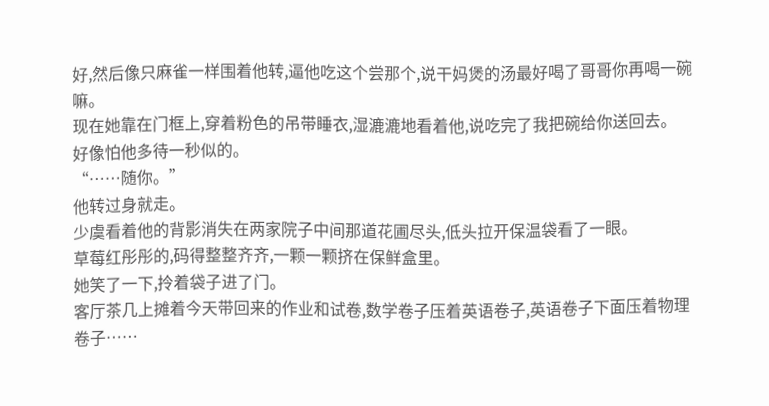好,然后像只麻雀一样围着他转,逼他吃这个尝那个,说干妈煲的汤最好喝了哥哥你再喝一碗嘛。
现在她靠在门框上,穿着粉色的吊带睡衣,湿漉漉地看着他,说吃完了我把碗给你送回去。
好像怕他多待一秒似的。
“……随你。”
他转过身就走。
少虞看着他的背影消失在两家院子中间那道花圃尽头,低头拉开保温袋看了一眼。
草莓红彤彤的,码得整整齐齐,一颗一颗挤在保鲜盒里。
她笑了一下,拎着袋子进了门。
客厅茶几上摊着今天带回来的作业和试卷,数学卷子压着英语卷子,英语卷子下面压着物理卷子……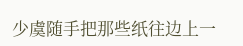少虞随手把那些纸往边上一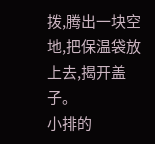拨,腾出一块空地,把保温袋放上去,揭开盖子。
小排的